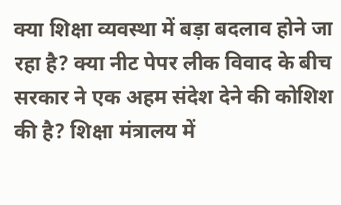क्या शिक्षा व्यवस्था में बड़ा बदलाव होने जा रहा है? क्या नीट पेपर लीक विवाद के बीच सरकार ने एक अहम संदेश देने की कोशिश की है? शिक्षा मंत्रालय में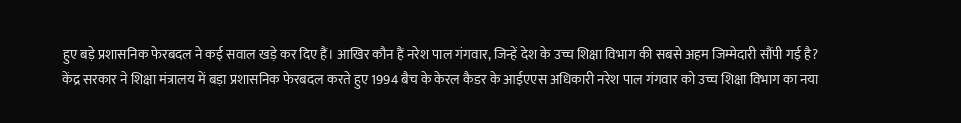हुए बड़े प्रशासनिक फेरबदल ने कई सवाल खड़े कर दिए हैं। आखिर कौन हैं नरेश पाल गंगवार, जिन्हें देश के उच्च शिक्षा विभाग की सबसे अहम जिम्मेदारी सौंपी गई है?
केंद्र सरकार ने शिक्षा मंत्रालय में बड़ा प्रशासनिक फेरबदल करते हुए 1994 बैच के केरल कैडर के आईएएस अधिकारी नरेश पाल गंगवार को उच्च शिक्षा विभाग का नया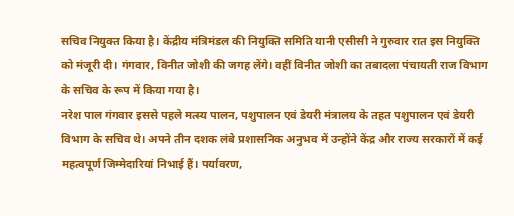सचिव नियुक्त किया है। केंद्रीय मंत्रिमंडल की नियुक्ति समिति यानी एसीसी ने गुरुवार रात इस नियुक्ति को मंजूरी दी। गंगवार, विनीत जोशी की जगह लेंगे। वहीं विनीत जोशी का तबादला पंचायती राज विभाग के सचिव के रूप में किया गया है।
नरेश पाल गंगवार इससे पहले मत्स्य पालन, पशुपालन एवं डेयरी मंत्रालय के तहत पशुपालन एवं डेयरी विभाग के सचिव थे। अपने तीन दशक लंबे प्रशासनिक अनुभव में उन्होंने केंद्र और राज्य सरकारों में कई महत्वपूर्ण जिम्मेदारियां निभाई हैं। पर्यावरण,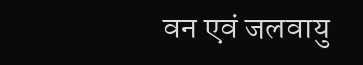वन एवं जलवायु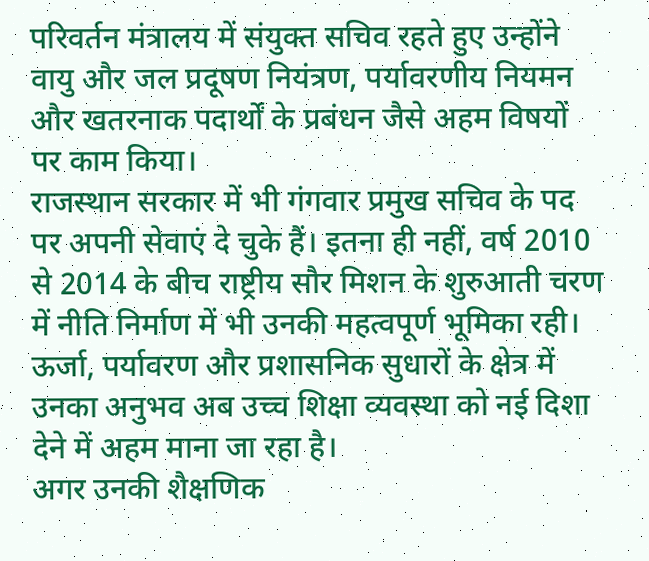परिवर्तन मंत्रालय में संयुक्त सचिव रहते हुए उन्होंने वायु और जल प्रदूषण नियंत्रण, पर्यावरणीय नियमन और खतरनाक पदार्थों के प्रबंधन जैसे अहम विषयों पर काम किया।
राजस्थान सरकार में भी गंगवार प्रमुख सचिव के पद पर अपनी सेवाएं दे चुके हैं। इतना ही नहीं, वर्ष 2010 से 2014 के बीच राष्ट्रीय सौर मिशन के शुरुआती चरण में नीति निर्माण में भी उनकी महत्वपूर्ण भूमिका रही। ऊर्जा, पर्यावरण और प्रशासनिक सुधारों के क्षेत्र में उनका अनुभव अब उच्च शिक्षा व्यवस्था को नई दिशा देने में अहम माना जा रहा है।
अगर उनकी शैक्षणिक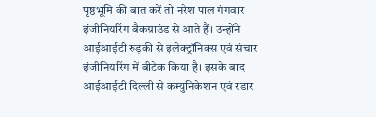पृष्ठभूमि की बात करें तो नरेश पाल गंगवार इंजीनियरिंग बैकग्राउंड से आते हैं। उन्होंने आईआईटी रुड़की से इलेक्ट्रॉनिक्स एवं संचार इंजीनियरिंग में बीटेक किया है। इसके बाद आईआईटी दिल्ली से कम्युनिकेशन एवं रडार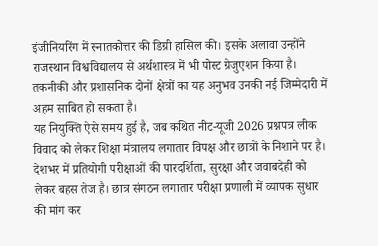इंजीनियरिंग में स्नातकोत्तर की डिग्री हासिल की। इसके अलावा उन्होंने राजस्थान विश्वविद्यालय से अर्थशास्त्र में भी पोस्ट ग्रेजुएशन किया है। तकनीकी और प्रशासनिक दोनों क्षेत्रों का यह अनुभव उनकी नई जिम्मेदारी में अहम साबित हो सकता है।
यह नियुक्ति ऐसे समय हुई है, जब कथित नीट-यूजी 2026 प्रश्नपत्र लीक विवाद को लेकर शिक्षा मंत्रालय लगातार विपक्ष और छात्रों के निशाने पर है। देशभर में प्रतियोगी परीक्षाओं की पारदर्शिता, सुरक्षा और जवाबदेही को लेकर बहस तेज है। छात्र संगठन लगातार परीक्षा प्रणाली में व्यापक सुधार की मांग कर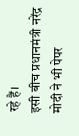रहे हैं।
इसी बीच प्रधानमंत्री नरेंद्र मोदी ने भी पेपर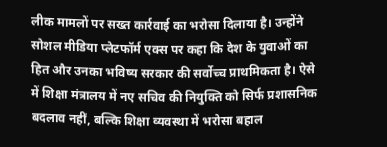लीक मामलों पर सख्त कार्रवाई का भरोसा दिलाया है। उन्होंने सोशल मीडिया प्लेटफॉर्म एक्स पर कहा कि देश के युवाओं का हित और उनका भविष्य सरकार की सर्वोच्च प्राथमिकता है। ऐसे में शिक्षा मंत्रालय में नए सचिव की नियुक्ति को सिर्फ प्रशासनिक बदलाव नहीं, बल्कि शिक्षा व्यवस्था में भरोसा बहाल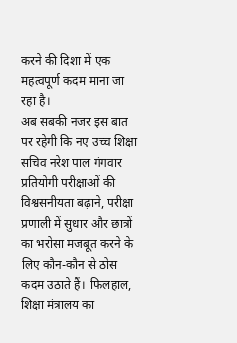करने की दिशा में एक महत्वपूर्ण कदम माना जा रहा है।
अब सबकी नजर इस बात पर रहेगी कि नए उच्च शिक्षा सचिव नरेश पाल गंगवार प्रतियोगी परीक्षाओं की विश्वसनीयता बढ़ाने, परीक्षा प्रणाली में सुधार और छात्रों का भरोसा मजबूत करने के लिए कौन-कौन से ठोस कदम उठाते हैं। फिलहाल, शिक्षा मंत्रालय का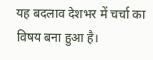यह बदलाव देशभर में चर्चा का विषय बना हुआ है।